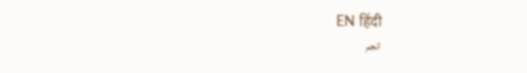EN हिंदी
انجم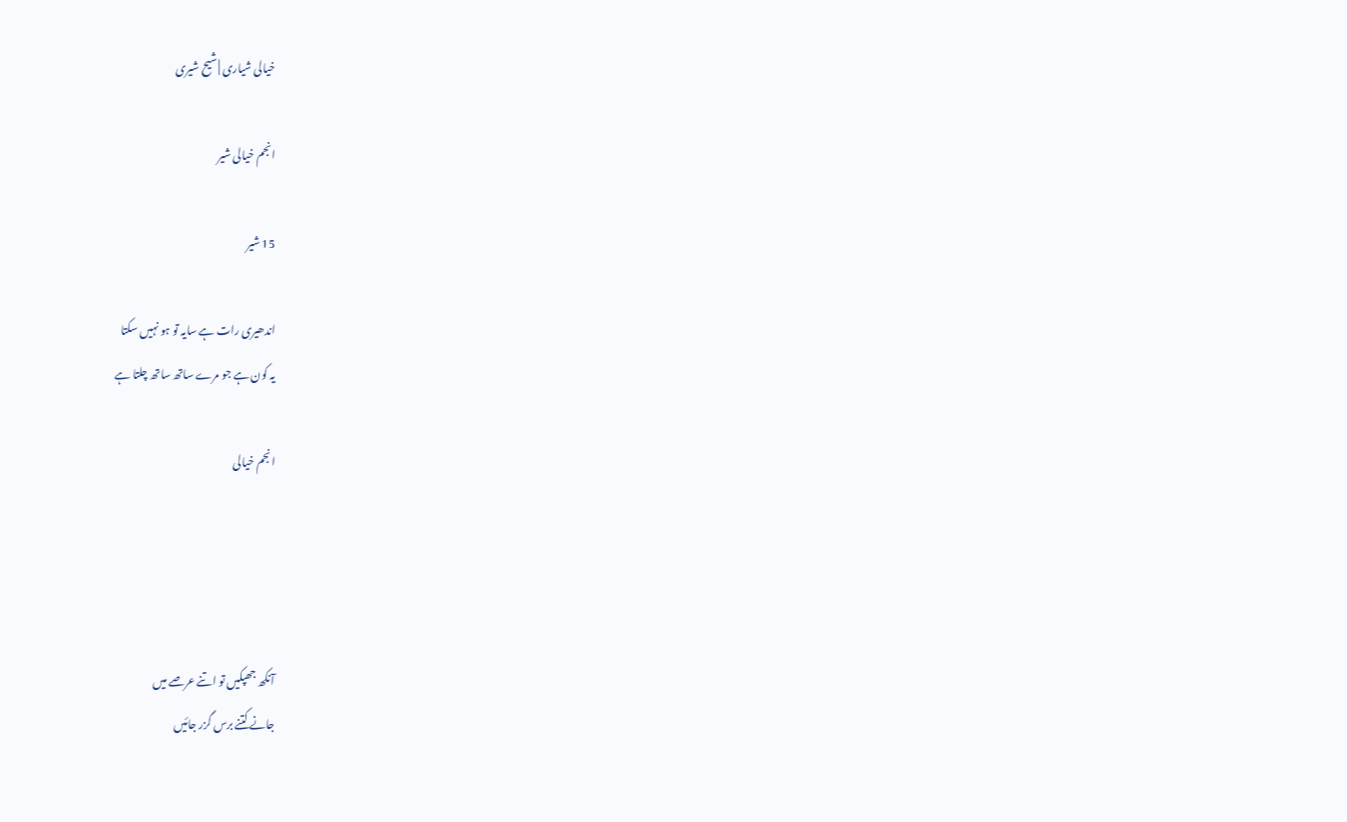خیالی شیاری | شیح شیری

انجم خیالی شیر

15 شیر

اندھیری رات ہے سایہ تو ہو نہیں سکتا
یہ کون ہے جو مرے ساتھ ساتھ چلتا ہے

انجم خیالی




آنکھ جھپکیں تو اتنے عرصے میں
جانے کتنے برس گزر جائیں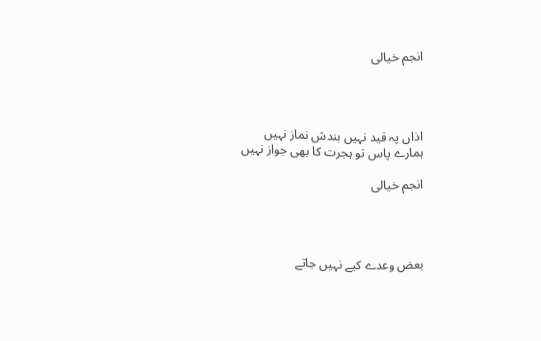انجم خیالی




اذاں پہ قید نہیں بندش نماز نہیں
ہمارے پاس تو ہجرت کا بھی جواز نہیں

انجم خیالی




بعض وعدے کیے نہیں جاتے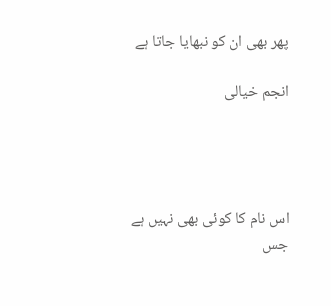پھر بھی ان کو نبھایا جاتا ہے

انجم خیالی




اس نام کا کوئی بھی نہیں ہے
جس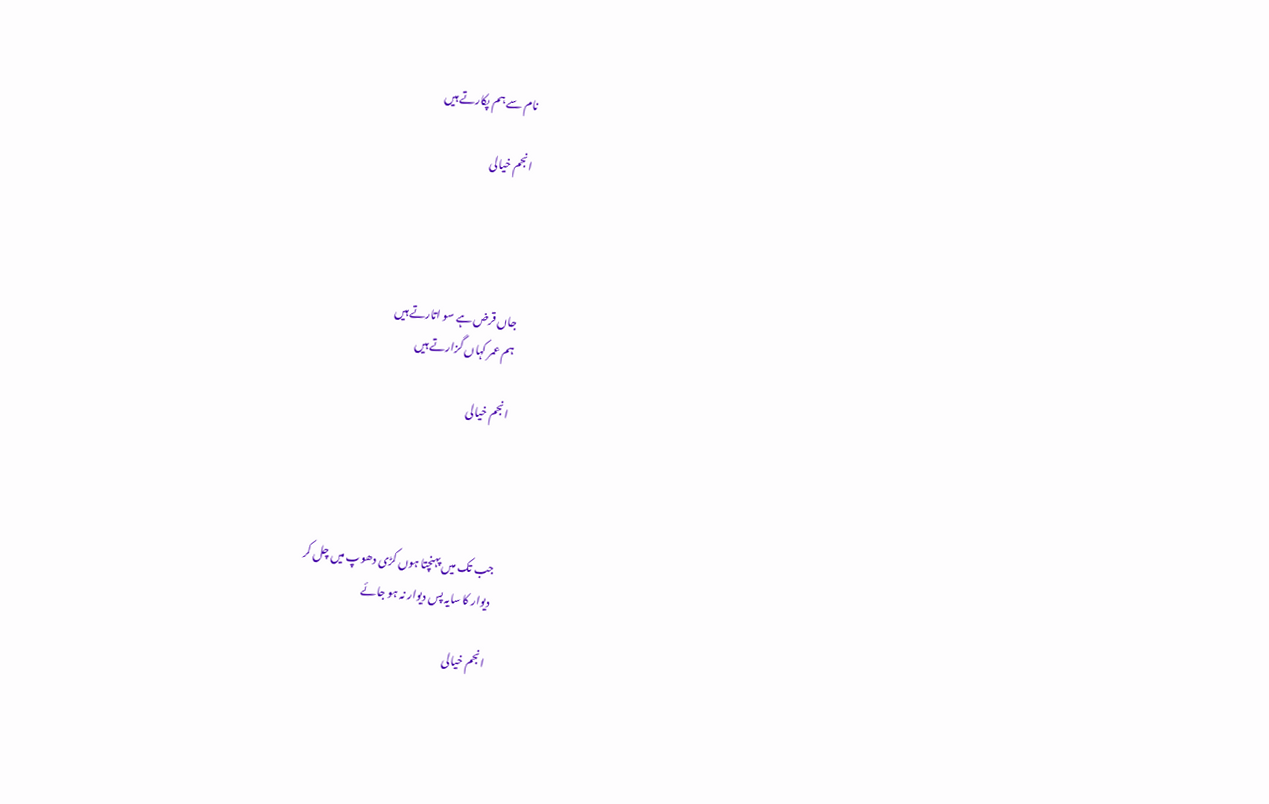نام سے ہم پکارتے ہیں

انجم خیالی




جاں قرض ہے سو اتارتے ہیں
ہم عمر کہاں گزارتے ہیں

انجم خیالی




جب تک میں پہنچتا ہوں کڑی دھوپ میں چل کر
دیوار کا سایہ پس دیوار نہ ہو جائے

انجم خیالی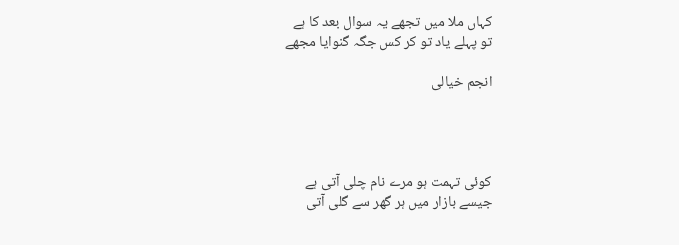کہاں ملا میں تجھے یہ سوال بعد کا ہے
تو پہلے یاد تو کر کس جگہ گنوایا مجھے

انجم خیالی




کوئی تہمت ہو مرے نام چلی آتی ہے
جیسے بازار میں ہر گھر سے گلی آتی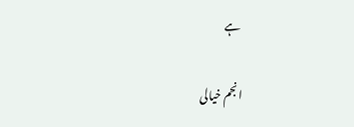ہے

انجم خیالی